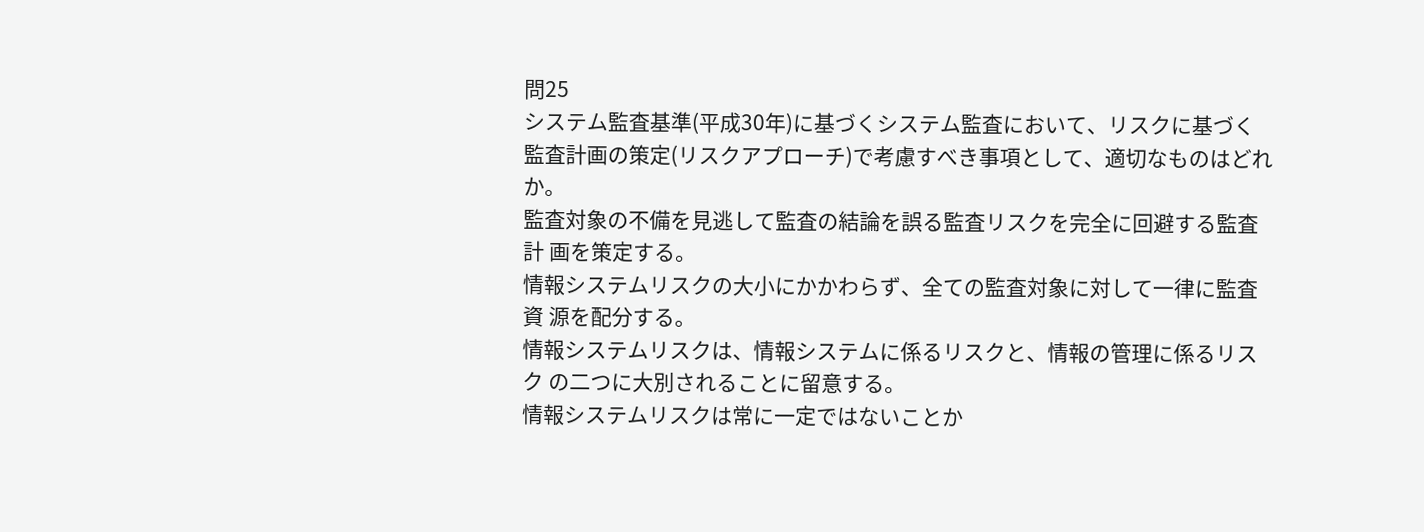問25
システム監査基準(平成30年)に基づくシステム監査において、リスクに基づく 監査計画の策定(リスクアプローチ)で考慮すべき事項として、適切なものはどれか。
監査対象の不備を見逃して監査の結論を誤る監査リスクを完全に回避する監査計 画を策定する。
情報システムリスクの大小にかかわらず、全ての監査対象に対して一律に監査資 源を配分する。
情報システムリスクは、情報システムに係るリスクと、情報の管理に係るリスク の二つに大別されることに留意する。
情報システムリスクは常に一定ではないことか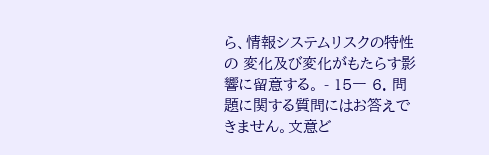ら、情報システムリスクの特性の 変化及び変化がもたらす影響に留意する。 - 15一 6. 問題に関する質問にはお答えできません。文意ど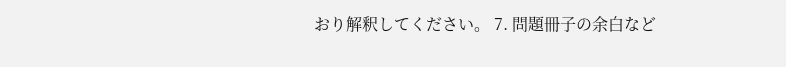おり解釈してください。 7. 問題冊子の余白など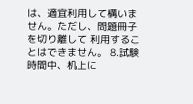は、適宜利用して構いません。ただし、問題冊子を切り離して 利用することはできません。 8.試験時間中、机上に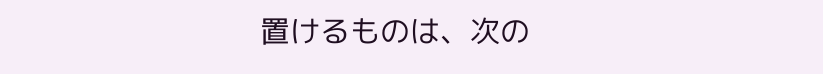置けるものは、次の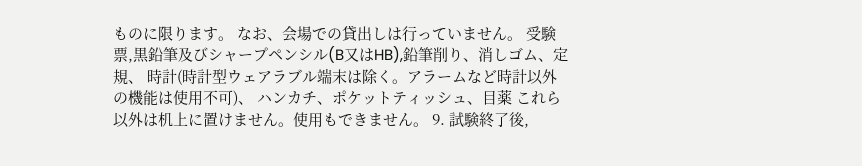ものに限ります。 なお、会場での貸出しは行っていません。 受験票,黒鉛筆及びシャープペンシル(B又はHB),鉛筆削り、消しゴム、定規、 時計(時計型ウェアラブル端末は除く。アラームなど時計以外の機能は使用不可)、 ハンカチ、ポケットティッシュ、目薬 これら以外は机上に置けません。使用もできません。 9. 試験終了後,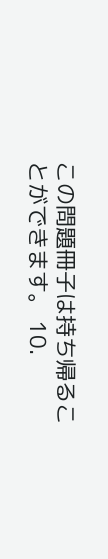この問題冊子は持ち帰ることができます。 10.